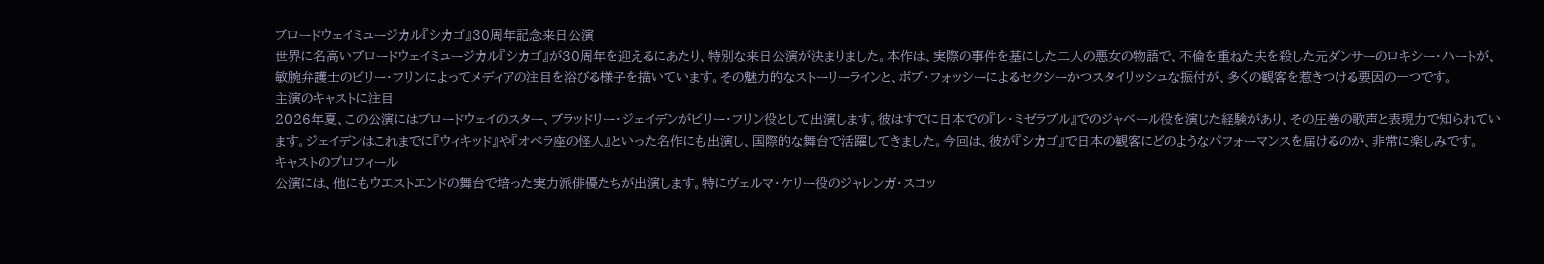ブロードウェイミュージカル『シカゴ』30周年記念来日公演
世界に名高いブロードウェイミュージカル『シカゴ』が30周年を迎えるにあたり、特別な来日公演が決まりました。本作は、実際の事件を基にした二人の悪女の物語で、不倫を重ねた夫を殺した元ダンサーのロキシー・ハートが、敏腕弁護士のビリー・フリンによってメディアの注目を浴びる様子を描いています。その魅力的なストーリーラインと、ボブ・フォッシーによるセクシーかつスタイリッシュな振付が、多くの観客を惹きつける要因の一つです。
主演のキャストに注目
2026年夏、この公演にはブロードウェイのスター、ブラッドリー・ジェイデンがビリー・フリン役として出演します。彼はすでに日本での『レ・ミゼラブル』でのジャベール役を演じた経験があり、その圧巻の歌声と表現力で知られています。ジェイデンはこれまでに『ウィキッド』や『オペラ座の怪人』といった名作にも出演し、国際的な舞台で活躍してきました。今回は、彼が『シカゴ』で日本の観客にどのようなパフォーマンスを届けるのか、非常に楽しみです。
キャストのプロフィール
公演には、他にもウエストエンドの舞台で培った実力派俳優たちが出演します。特にヴェルマ・ケリー役のジャレンガ・スコッ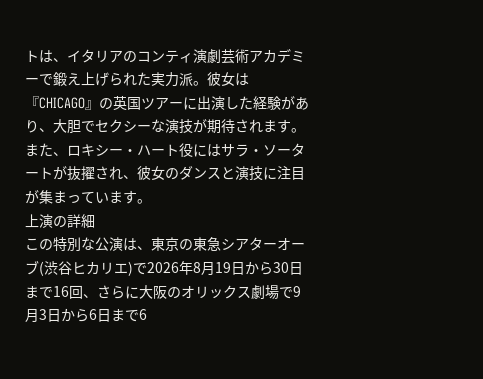トは、イタリアのコンティ演劇芸術アカデミーで鍛え上げられた実力派。彼女は『CHICAGO』の英国ツアーに出演した経験があり、大胆でセクシーな演技が期待されます。また、ロキシー・ハート役にはサラ・ソータートが抜擢され、彼女のダンスと演技に注目が集まっています。
上演の詳細
この特別な公演は、東京の東急シアターオーブ(渋谷ヒカリエ)で2026年8月19日から30日まで16回、さらに大阪のオリックス劇場で9月3日から6日まで6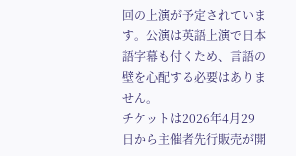回の上演が予定されています。公演は英語上演で日本語字幕も付くため、言語の壁を心配する必要はありません。
チケットは2026年4月29日から主催者先行販売が開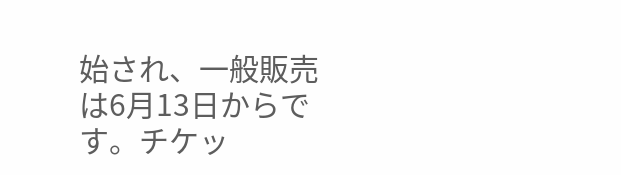始され、一般販売は6月13日からです。チケッ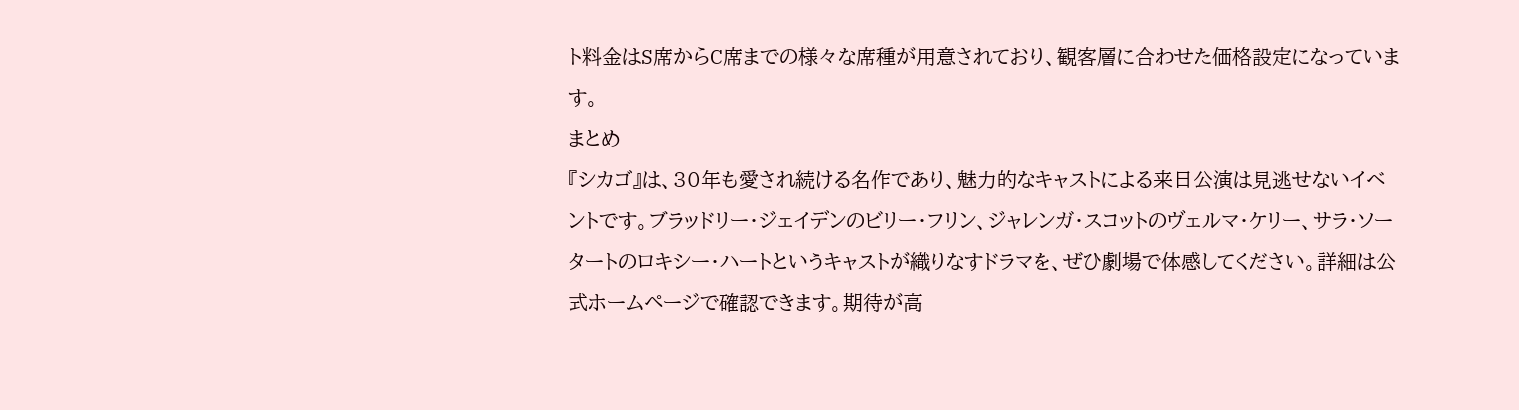ト料金はS席からC席までの様々な席種が用意されており、観客層に合わせた価格設定になっています。
まとめ
『シカゴ』は、30年も愛され続ける名作であり、魅力的なキャストによる来日公演は見逃せないイベントです。ブラッドリー・ジェイデンのビリー・フリン、ジャレンガ・スコットのヴェルマ・ケリー、サラ・ソータートのロキシー・ハートというキャストが織りなすドラマを、ぜひ劇場で体感してください。詳細は公式ホームページで確認できます。期待が高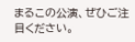まるこの公演、ぜひご注目ください。